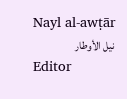Nayl al-awṭār
نيل الأوطار
Editor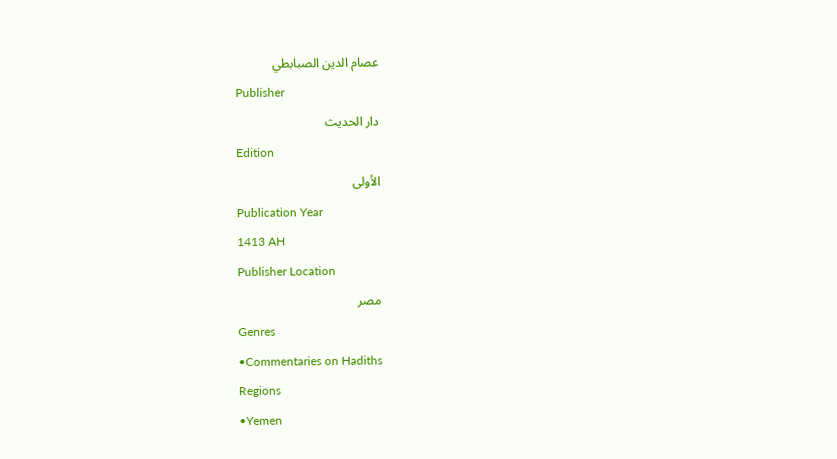عصام الدين الصبابطي
Publisher
دار الحديث
Edition
الأولى
Publication Year
1413 AH
Publisher Location
مصر
Genres
•Commentaries on Hadiths
Regions
•Yemen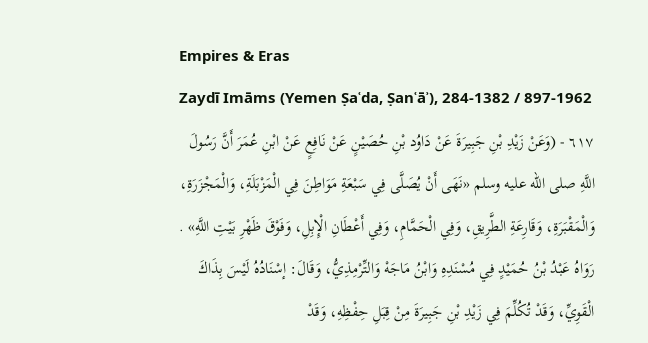Empires & Eras
Zaydī Imāms (Yemen Ṣaʿda, Ṣanʿāʾ), 284-1382 / 897-1962
٦١٧ - (وَعَنْ زَيْدِ بْنِ جَبِيرَةَ عَنْ دَاوُد بْنِ حُصَيْنٍ عَنْ نَافِعٍ عَنْ ابْنِ عُمَرَ أَنَّ رَسُولَ اللَّهِ صلى الله عليه وسلم «نَهَى أَنْ يُصَلَّى فِي سَبْعَةِ مَوَاطِنَ فِي الْمَزْبَلَةِ، وَالْمَجْزَرَةِ، وَالْمَقْبَرَةِ، وَقَارِعَةِ الطَّرِيقِ، وَفِي الْحَمَّامِ، وَفِي أَعْطَانِ الْإِبِلِ، وَفَوْقَ ظَهْرِ بَيْتِ اللَّهِ» . رَوَاهُ عَبْدُ بْنُ حُمَيْدٍ فِي مُسْنَدِهِ وَابْنُ مَاجَهْ وَالتِّرْمِذِيُّ، وَقَالَ: إسْنَادُهُ لَيْسَ بِذَاكَ الْقَوِيِّ، وَقَدْ تُكُلِّمَ فِي زَيْدِ بْنِ جَبِيرَةَ مِنْ قِبَلِ حِفْظِهِ، وَقَدْ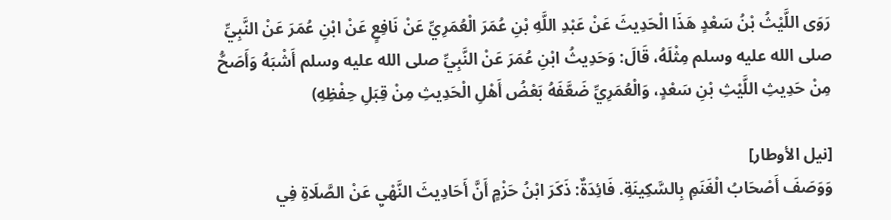رَوَى اللَّيْثُ بْنُ سَعْدٍ هَذَا الْحَدِيثَ عَنْ عَبْدِ اللَّهِ بْنِ عُمَرَ الْعُمَرِيِّ عَنْ نَافِعٍ عَنْ ابْنِ عُمَرَ عَنْ النَّبِيِّ صلى الله عليه وسلم مِثْلَهُ، قَالَ: وَحَدِيثُ ابْنِ عُمَرَ عَنْ النَّبِيِّ صلى الله عليه وسلم أَشْبَهُ وَأَصَحُّ مِنْ حَدِيثِ اللَّيْثِ بْنِ سَعْدٍ، وَالْعُمَرِيِّ ضَعَّفَهُ بَعْضُ أَهْلِ الْحَدِيثِ مِنْ قِبَلِ حِفْظِهِ)

[نيل الأوطار]
وَوَصَفَ أَصْحَابُ الْغَنَمِ بِالسَّكِينَةِ. فَائِدَةٌ: ذَكَرَ ابْنُ حَزْمٍ أَنَّ أَحَادِيثَ النَّهْيِ عَنْ الصَّلَاةِ فِي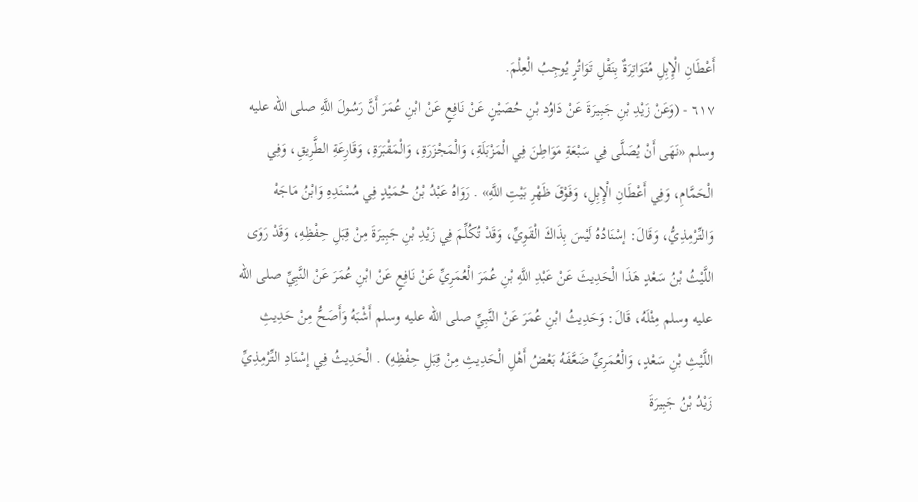أَعْطَانِ الْإِبِلِ مُتَوَاتِرَةٌ بِنَقْلِ تَوَاتُرٍ يُوجِبُ الْعِلْمَ.
٦١٧ - (وَعَنْ زَيْدِ بْنِ جَبِيرَةَ عَنْ دَاوُد بْنِ حُصَيْنٍ عَنْ نَافِعٍ عَنْ ابْنِ عُمَرَ أَنَّ رَسُولَ اللَّهِ صلى الله عليه وسلم «نَهَى أَنْ يُصَلَّى فِي سَبْعَةِ مَوَاطِنَ فِي الْمَزْبَلَةِ، وَالْمَجْزَرَةِ، وَالْمَقْبَرَةِ، وَقَارِعَةِ الطَّرِيقِ، وَفِي الْحَمَّامِ، وَفِي أَعْطَانِ الْإِبِلِ، وَفَوْقَ ظَهْرِ بَيْتِ اللَّهِ» . رَوَاهُ عَبْدُ بْنُ حُمَيْدٍ فِي مُسْنَدِهِ وَابْنُ مَاجَهْ وَالتِّرْمِذِيُّ، وَقَالَ: إسْنَادُهُ لَيْسَ بِذَاكَ الْقَوِيِّ، وَقَدْ تُكُلِّمَ فِي زَيْدِ بْنِ جَبِيرَةَ مِنْ قِبَلِ حِفْظِهِ، وَقَدْ رَوَى اللَّيْثُ بْنُ سَعْدٍ هَذَا الْحَدِيثَ عَنْ عَبْدِ اللَّهِ بْنِ عُمَرَ الْعُمَرِيِّ عَنْ نَافِعٍ عَنْ ابْنِ عُمَرَ عَنْ النَّبِيِّ صلى الله عليه وسلم مِثْلَهُ، قَالَ: وَحَدِيثُ ابْنِ عُمَرَ عَنْ النَّبِيِّ صلى الله عليه وسلم أَشْبَهُ وَأَصَحُّ مِنْ حَدِيثِ اللَّيْثِ بْنِ سَعْدٍ، وَالْعُمَرِيِّ ضَعَّفَهُ بَعْضُ أَهْلِ الْحَدِيثِ مِنْ قِبَلِ حِفْظِهِ) . الْحَدِيثُ فِي إسْنَادِ التِّرْمِذِيِّ زَيْدُ بْنُ جَبِيرَةَ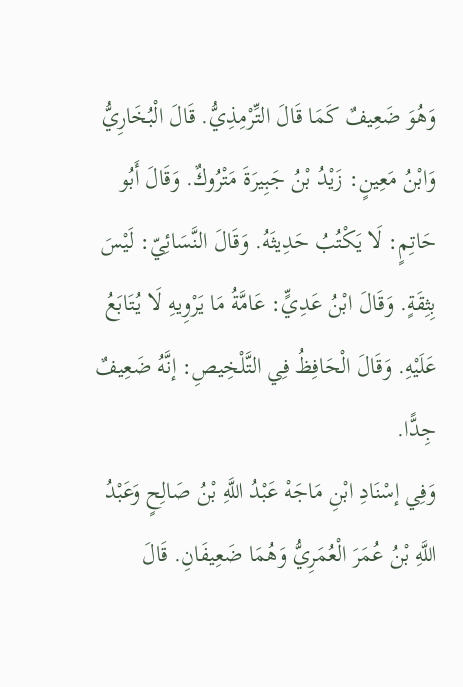وَهُوَ ضَعِيفٌ كَمَا قَالَ التِّرْمِذِيُّ. قَالَ الْبُخَارِيُّ وَابْنُ مَعِينٍ: زَيْدُ بْنُ جَبِيرَةَ مَتْرُوكٌ. وَقَالَ أَبُو حَاتِمٍ: لَا يَكْتُبُ حَدِيثَهُ. وَقَالَ النَّسَائِيّ: لَيْسَ بِثِقَةٍ. وَقَالَ ابْنُ عَدِيٍّ: عَامَّةُ مَا يَرْوِيهِ لَا يُتَابَعُ عَلَيْهِ. وَقَالَ الْحَافِظُ فِي التَّلْخِيصِ: إنَّهُ ضَعِيفٌ جِدًّا.
وَفِي إسْنَادِ ابْنِ مَاجَهْ عَبْدُ اللَّهِ بْنُ صَالِحٍ وَعَبْدُ اللَّهِ بْنُ عُمَرَ الْعُمَرِيُّ وَهُمَا ضَعِيفَانِ. قَالَ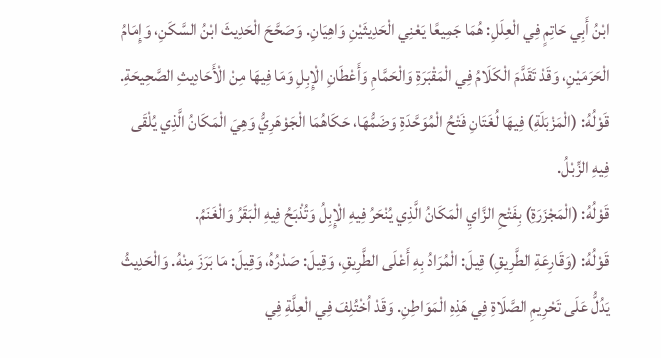ابْنُ أَبِي حَاتِمٍ فِي الْعِلَلِ: هُمَا جَمِيعًا يَعْنِي الْحَدِيثَيْنِ وَاهِيَانِ. وَصَحَّحَ الْحَدِيثَ ابْنُ السَّكَنِ، وَإِمَامُ الْحَرَمَيْنِ، وَقَدْ تَقَدَّمَ الْكَلَامُ فِي الْمَقْبَرَةِ وَالْحَمَّامِ وَأَعْطَانِ الْإِبِلِ وَمَا فِيهَا مِنْ الْأَحَادِيثِ الصَّحِيحَةِ.
قَوْلُهُ: (الْمَزْبَلَةِ) فِيهَا لُغَتَانِ فَتْحُ الْمُوَحَّدَةِ وَضَمُّهَا، حَكَاهُمَا الْجَوْهَرِيُّ وَهِيَ الْمَكَانُ الَّذِي يُلْقَى فِيهِ الزِّبْلُ.
قَوْلُهُ: (الْمَجْزَرَةِ) بِفَتْحِ الزَّايِ الْمَكَانُ الَّذِي يُنْحَرُ فِيهِ الْإِبِلُ وَتُذْبَحُ فِيهِ الْبَقَرُ وَالْغَنَمُ.
قَوْلُهُ: (وَقَارِعَةِ الطَّرِيقِ) قِيلَ: الْمُرَادُ بِهِ أَعْلَى الطَّرِيقِ، وَقِيلَ: صَدْرُهُ، وَقِيلَ: مَا بَرَزَ مِنْهُ. وَالْحَدِيثُ يَدُلُّ عَلَى تَحْرِيمِ الصَّلَاةِ فِي هَذِهِ الْمَوَاطِنِ. وَقَدْ اُخْتُلِفَ فِي الْعِلَّةِ فِي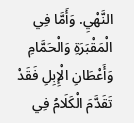النَّهْيِ. وَأَمَّا فِي الْمَقْبَرَةِ وَالْحَمَّامِ وَأَعْطَانِ الْإِبِلِ فَقَدْ تَقَدَّمَ الْكَلَامُ فِي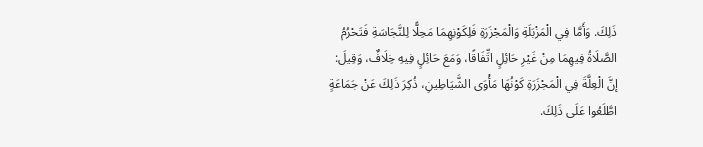ذَلِكَ. وَأَمَّا فِي الْمَزْبَلَةِ وَالْمَجْزَرَةِ فَلِكَوْنِهِمَا مَحِلًّا لِلنَّجَاسَةِ فَتَحْرُمُ الصَّلَاةُ فِيهِمَا مِنْ غَيْرِ حَائِلٍ اتِّفَاقًا، وَمَعَ حَائِلٍ فِيهِ خِلَافٌ، وَقِيلَ: إنَّ الْعِلَّةَ فِي الْمَجْزَرَةِ كَوْنُهَا مَأْوَى الشَّيَاطِينِ، ذُكِرَ ذَلِكَ عَنْ جَمَاعَةٍ اطَّلَعُوا عَلَى ذَلِكَ.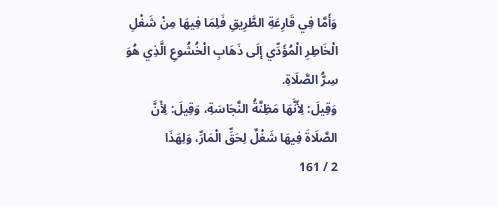وَأَمَّا فِي قَارِعَةِ الطَّرِيقِ فَلِمَا فِيهَا مِنْ شَغْلِ الْخَاطِرِ الْمُؤَدِّي إلَى ذَهَابِ الْخُشُوعِ الَّذِي هُوَ سِرُّ الصَّلَاةِ.
وَقِيلَ: لِأَنَّهَا مَظِنَّةُ النَّجَاسَةِ، وَقِيلَ: لِأَنَّ الصَّلَاةَ فِيهَا شَغْلٌ لِحَقِّ الْمَارِّ، وَلِهَذَا
2 / 161